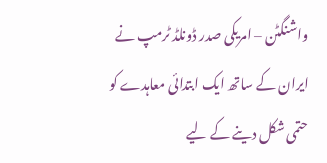واشنگٹن – امریکی صدر ڈونلڈ ٹرمپ نے ایران کے ساتھ ایک ابتدائی معاہدے کو حتمی شکل دینے کے لیے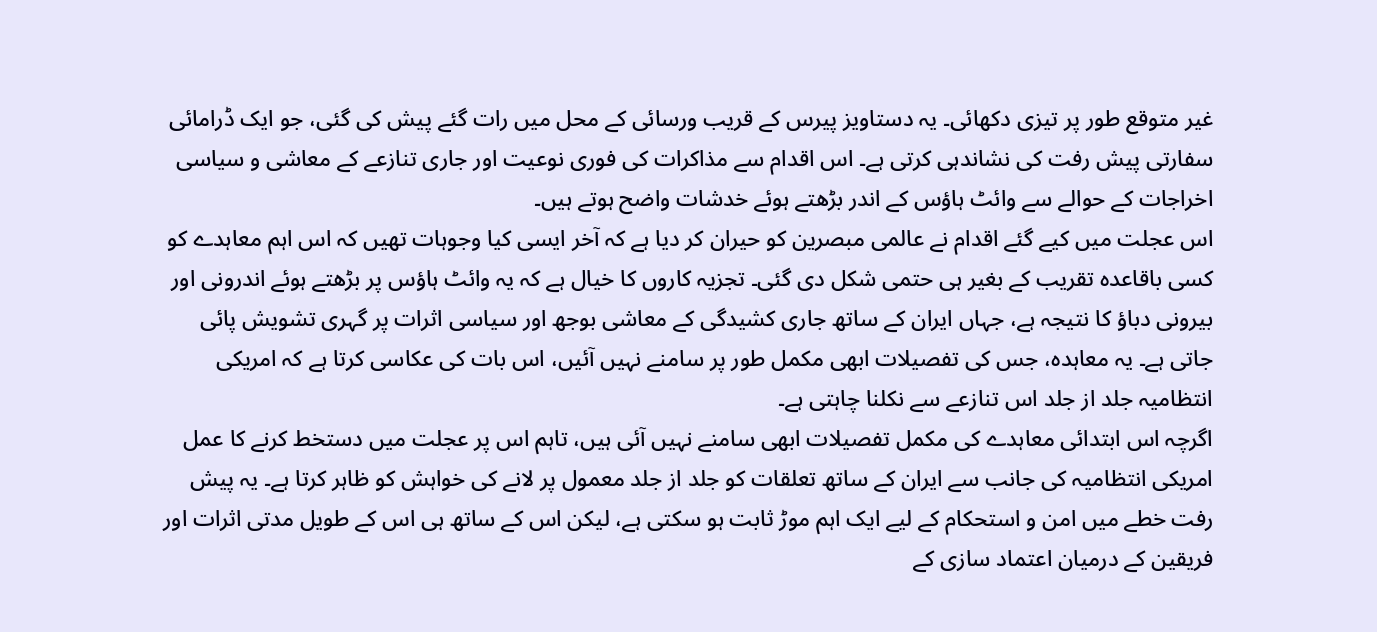غیر متوقع طور پر تیزی دکھائی۔ یہ دستاویز پیرس کے قریب ورسائی کے محل میں رات گئے پیش کی گئی، جو ایک ڈرامائی سفارتی پیش رفت کی نشاندہی کرتی ہے۔ اس اقدام سے مذاکرات کی فوری نوعیت اور جاری تنازعے کے معاشی و سیاسی اخراجات کے حوالے سے وائٹ ہاؤس کے اندر بڑھتے ہوئے خدشات واضح ہوتے ہیں۔
اس عجلت میں کیے گئے اقدام نے عالمی مبصرین کو حیران کر دیا ہے کہ آخر ایسی کیا وجوہات تھیں کہ اس اہم معاہدے کو کسی باقاعدہ تقریب کے بغیر ہی حتمی شکل دی گئی۔ تجزیہ کاروں کا خیال ہے کہ یہ وائٹ ہاؤس پر بڑھتے ہوئے اندرونی اور بیرونی دباؤ کا نتیجہ ہے، جہاں ایران کے ساتھ جاری کشیدگی کے معاشی بوجھ اور سیاسی اثرات پر گہری تشویش پائی جاتی ہے۔ یہ معاہدہ، جس کی تفصیلات ابھی مکمل طور پر سامنے نہیں آئیں، اس بات کی عکاسی کرتا ہے کہ امریکی انتظامیہ جلد از جلد اس تنازعے سے نکلنا چاہتی ہے۔
اگرچہ اس ابتدائی معاہدے کی مکمل تفصیلات ابھی سامنے نہیں آئی ہیں، تاہم اس پر عجلت میں دستخط کرنے کا عمل امریکی انتظامیہ کی جانب سے ایران کے ساتھ تعلقات کو جلد از جلد معمول پر لانے کی خواہش کو ظاہر کرتا ہے۔ یہ پیش رفت خطے میں امن و استحکام کے لیے ایک اہم موڑ ثابت ہو سکتی ہے، لیکن اس کے ساتھ ہی اس کے طویل مدتی اثرات اور فریقین کے درمیان اعتماد سازی کے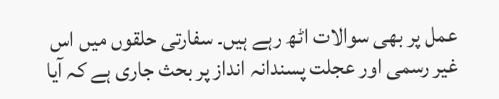عمل پر بھی سوالات اٹھ رہے ہیں۔ سفارتی حلقوں میں اس غیر رسمی اور عجلت پسندانہ انداز پر بحث جاری ہے کہ آیا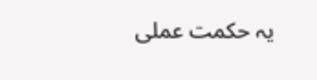یہ حکمت عملی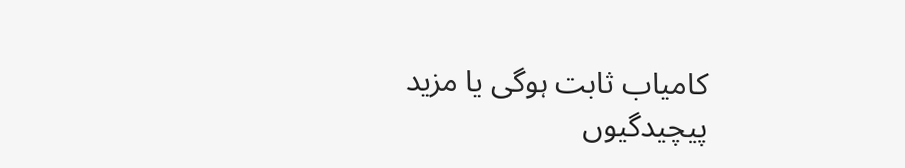کامیاب ثابت ہوگی یا مزید پیچیدگیوں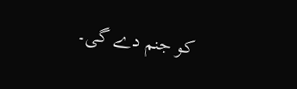کو جنم دے گی۔